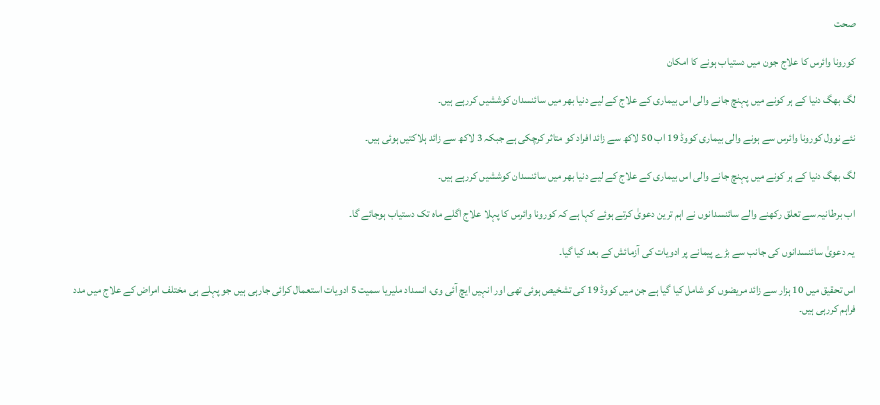صحت

کورونا وائرس کا علاج جون میں دستیاب ہونے کا امکان

لگ بھگ دنیا کے ہر کونے میں پہنچ جانے والی اس بیماری کے علاج کے لیے دنیا بھر میں سائنسدان کوششیں کررہے ہیں۔

نئے نوول کورونا وائرس سے ہونے والی بیماری کووڈ 19 اب 50 لاکھ سے زائد افراد کو متاثر کرچکی ہے جبکہ 3 لاکھ سے زائد ہلاکتیں ہوئی ہیں۔

لگ بھگ دنیا کے ہر کونے میں پہنچ جانے والی اس بیماری کے علاج کے لیے دنیا بھر میں سائنسدان کوششیں کررہے ہیں۔

اب برطانیہ سے تعلق رکھنے والے سائنسدانوں نے اہم ترین دعویٰ کرتے ہوئے کہا ہے کہ کورونا وائرس کا پہلا علاج اگلے ماہ تک دستیاب ہوجائے گا۔

یہ دعویٰ سائنسدانوں کی جانب سے بڑے پیمانے پر ادویات کی آزمائش کے بعد کیا گیا۔

اس تحقیق میں 10 ہزار سے زائد مریضوں کو شامل کیا گیا ہے جن میں کووڈ 19 کی تشخیص ہوئی تھی اور انہیں ایچ آئی وی، انسداد ملیریا سمیت 5 ادویات استعمال کرائی جارہی ہیں جو پہلے ہی مختلف امراض کے علاج میں مدد فراہم کررہی ہیں۔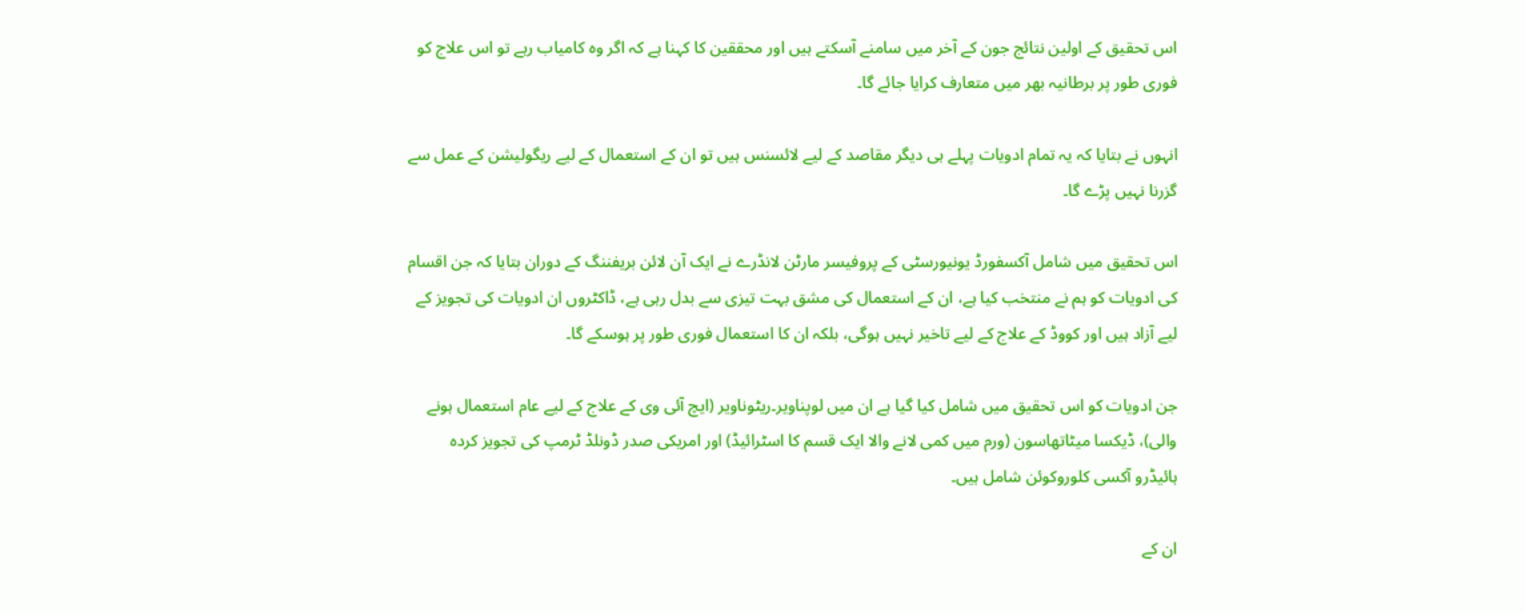اس تحقیق کے اولین نتائج جون کے آخر میں سامنے آسکتے ہیں اور محققین کا کہنا ہے کہ اگر وہ کامیاب رہے تو اس علاج کو فوری طور پر برطانیہ بھر میں متعارف کرایا جائے گا۔

انہوں نے بتایا کہ یہ تمام ادویات پہلے ہی دیگر مقاصد کے لیے لائسنس ہیں تو ان کے استعمال کے لیے ریگولیشن کے عمل سے گزرنا نہیں پڑے گا۔

اس تحقیق میں شامل آکسفورڈ یونیورسٹی کے پروفیسر مارٹن لانڈرے نے ایک آن لائن بریفننگ کے دوران بتایا کہ جن اقسام کی ادویات کو ہم نے منتخب کیا ہے، ان کے استعمال کی مشق بہت تیزی سے بدل رہی ہے، ڈاکٹروں ان ادویات کی تجویز کے لیے آزاد ہیں اور کووڈ کے علاج کے لیے تاخیر نہیں ہوگی، بلکہ ان کا استعمال فوری طور پر ہوسکے گا۔

جن ادویات کو اس تحقیق میں شامل کیا گیا ہے ان میں لوپناویر۔ریٹوناویر (ایچ آئی وی کے علاج کے لیے عام استعمال ہونے والی)، ڈیکسا میٹاتھاسون (ورم میں کمی لانے والا ایک قسم کا اسٹرائیڈ) اور امریکی صدر ڈونلڈ ٹرمپ کی تجویز کردہ ہائیڈرو آکسی کلوروکوئن شامل ہیں۔

ان کے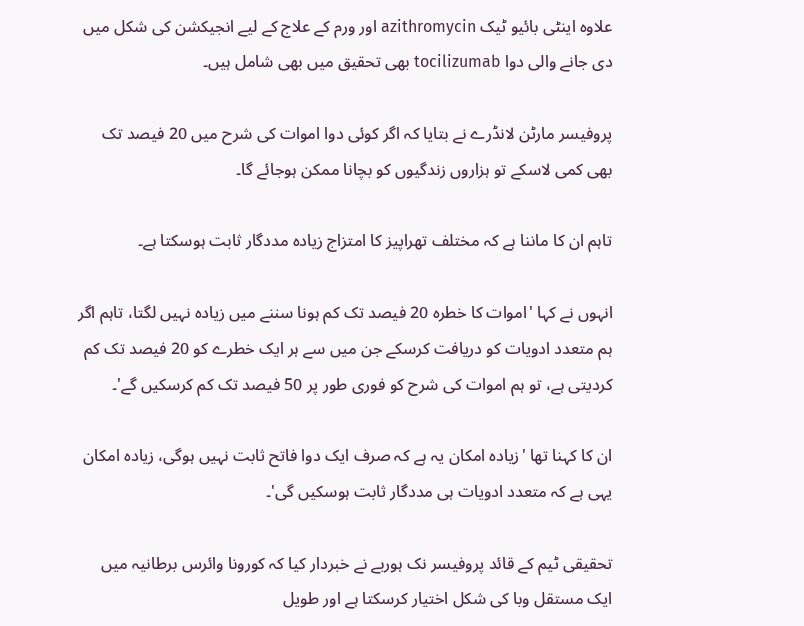علاوہ اینٹی بائیو ٹیک azithromycin اور ورم کے علاج کے لیے انجیکشن کی شکل میں دی جانے والی دوا tocilizumab بھی تحقیق میں بھی شامل ہیں۔

پروفیسر مارٹن لانڈرے نے بتایا کہ اگر کوئی دوا اموات کی شرح میں 20 فیصد تک بھی کمی لاسکے تو ہزاروں زندگیوں کو بچانا ممکن ہوجائے گا۔

تاہم ان کا ماننا ہے کہ مختلف تھراپیز کا امتزاج زیادہ مددگار ثابت ہوسکتا ہے۔

انہوں نے کہا 'اموات کا خطرہ 20 فیصد تک کم ہونا سننے میں زیادہ نہیں لگتا، تاہم اگر ہم متعدد ادویات کو دریافت کرسکے جن میں سے ہر ایک خطرے کو 20 فیصد تک کم کردیتی ہے، تو ہم اموات کی شرح کو فوری طور پر 50 فیصد تک کم کرسکیں گے'۔

ان کا کہنا تھا 'زیادہ امکان یہ ہے کہ صرف ایک دوا فاتح ثابت نہیں ہوگی، زیادہ امکان یہی ہے کہ متعدد ادویات ہی مددگار ثابت ہوسکیں گی'۔

تحقیقی ٹیم کے قائد پروفیسر نک ہوربے نے خبردار کیا کہ کورونا وائرس برطانیہ میں ایک مستقل وبا کی شکل اختیار کرسکتا ہے اور طویل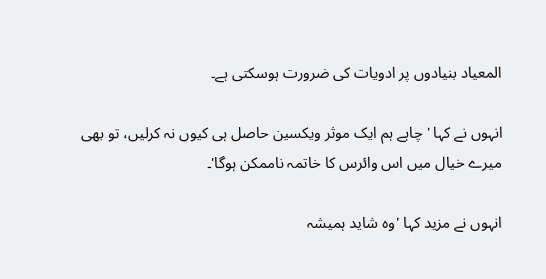المعیاد بنیادوں پر ادویات کی ضرورت ہوسکتی ہے۔

انہوں نے کہا 'چاہے ہم ایک موثر ویکسین حاصل ہی کیوں نہ کرلیں، تو بھی میرے خیال میں اس وائرس کا خاتمہ ناممکن ہوگا'۔

انہوں نے مزید کہا 'وہ شاید ہمیشہ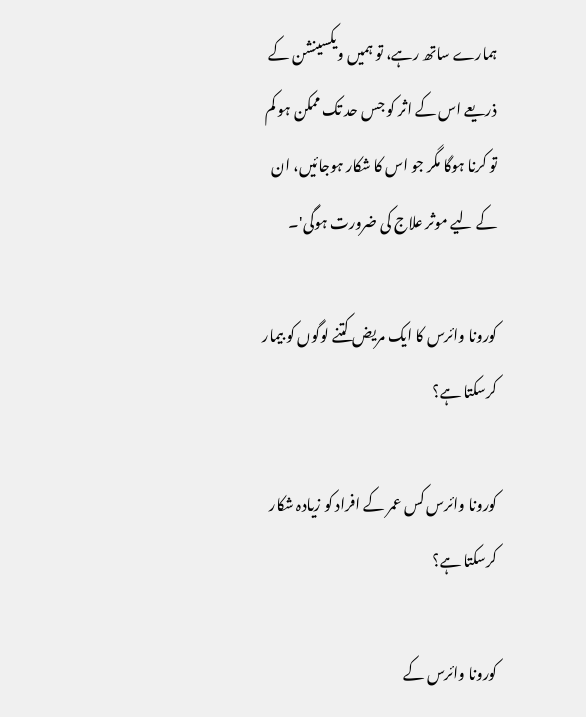ہمارے ساتھ رہے، تو ہمیں ویکسینشن کے ذریعے اس کے اثر کو جس حد تک ممکن ہو کم تو کرنا ہوگا مگر جو اس کا شکار ہوجائیں، ان کے لیے موثر علاج کی ضرورت ہوگی'۔

کورونا وائرس کا ایک مریض کتنے لوگوں کو بیمار کرسکتا ہے؟

کورونا وائرس کس عمر کے افراد کو زیادہ شکار کرسکتا ہے؟

کورونا وائرس کے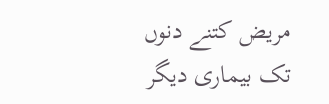مریض کتنے دنوں تک بیماری دیگر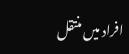افراد میں منتقل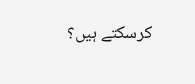کرسکتے ہیں؟